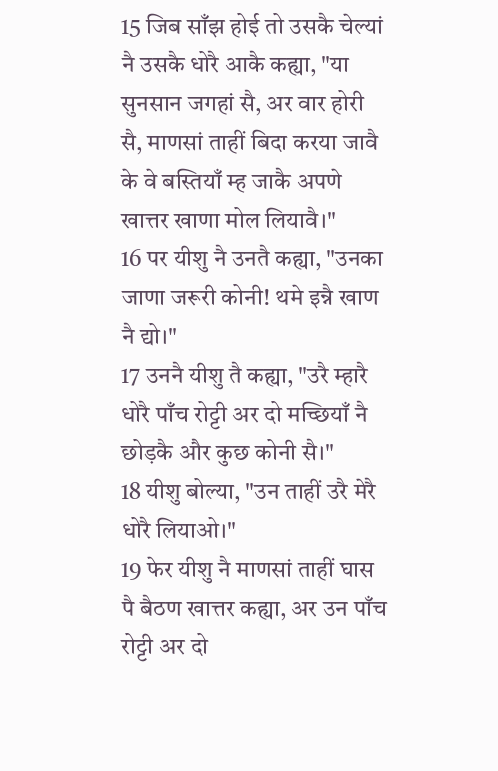15 जिब साँझ होई तो उसकै चेल्यां नै उसकै धोरै आकै कह्या, "या सुनसान जगहां सै, अर वार होरी सै, माणसां ताहीं बिदा करया जावै के वे बस्तियाँ म्ह जाकै अपणे खात्तर खाणा मोल लियावै।"
16 पर यीशु नै उनतै कह्या, "उनका जाणा जरूरी कोनी! थमे इन्नै खाण नै द्यो।"
17 उननै यीशु तै कह्या, "उरै म्हारै धोरै पाँच रोट्टी अर दो मच्छियाँ नै छोड़कै और कुछ कोनी सै।"
18 यीशु बोल्या, "उन ताहीं उरै मेरै धोरै लियाओ।"
19 फेर यीशु नै माणसां ताहीं घास पै बैठण खात्तर कह्या, अर उन पाँच रोट्टी अर दो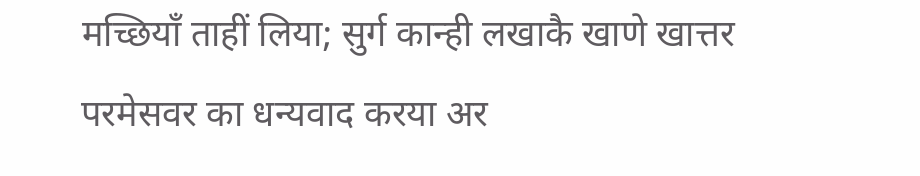मच्छियाँ ताहीं लिया; सुर्ग कान्ही लखाकै खाणे खात्तर परमेसवर का धन्यवाद करया अर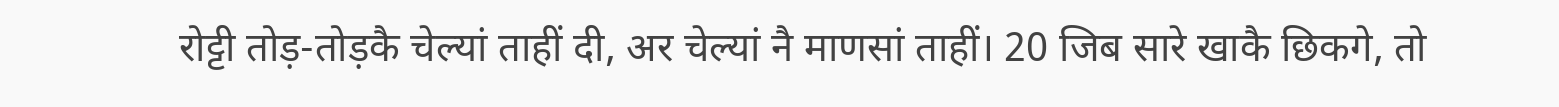रोट्टी तोड़-तोड़कै चेल्यां ताहीं दी, अर चेल्यां नै माणसां ताहीं। 20 जिब सारे खाकै छिकगे, तो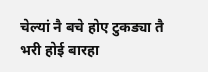चेल्यां नै बचे होए टुकड्या तै भरी होई बारहा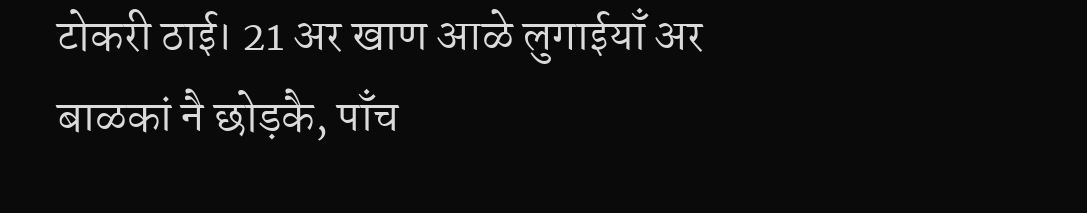टोकरी ठाई। 21 अर खाण आळे लुगाईयाँ अर बाळकां नै छोड़कै, पाँच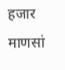हजार माणसां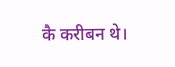कै करीबन थे।